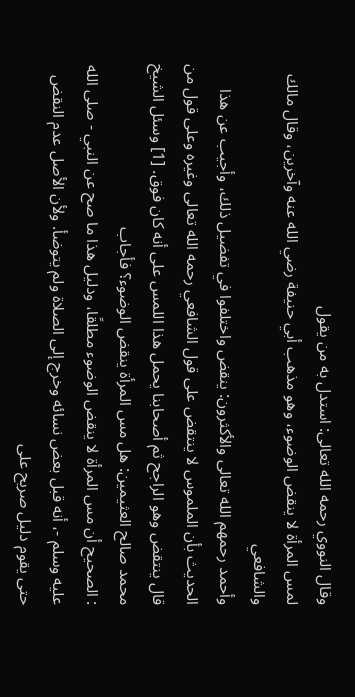وقال النووي رحمه الله تعالى: استدل به من يقول
لمس المرأة لا ينقض الوضوء، وهو مذهب أبي حنيفة رضي الله عنه وآخرين، وقال مالك والشافعي
وأحمد رحمهم الله تعالى والأكثرون: ينقض واختلفوا في تفضيل ذلك، وأجيب عن هذا الحديث بأن الملموس لا ينتقض على قول الشافعي رحمه الله تعالى وغيره وعلى قول من قال ينتقض وهو الراجح ثم أصحابنا يحمل هذا اللمس على أنه كان فوق. [1] وسئل الشيخ محمد صالح العثيمين: هل مس المرأة ينقض الوضوء؟ فأجاب
: الصحيح أن مس المرأة لا ينقض الوضوء مطلقًا، ودليل هذا ما صح عن النبي - صلى الله عليه وسلم -، أنه قبل بعض نسائه وخرج إلى الصلاة ولم يتوضأ. ولأن الأصل عدم النقض حتى يقوم دليل صريح على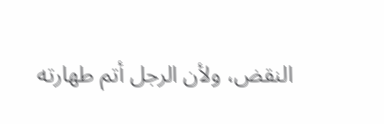النقض، ولأن الرجل أتم طهارته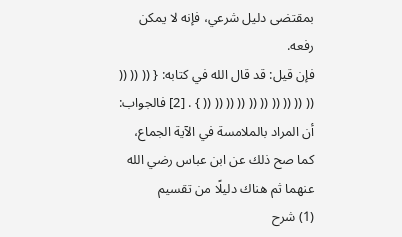بمقتضى دليل شرعي، فإنه لا يمكن رفعه.
فإن قيل: قد قال الله في كتابه: { (( (( (( (( (( (( (( (( (( (( (( (( (( } . [2] فالجواب: أن المراد بالملامسة في الآية الجماع، كما صح ذلك عن ابن عباس رضي الله عنهما ثم هناك دليلًا من تقسيم
(1) شرح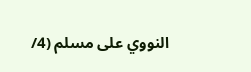النووي على مسلم (4/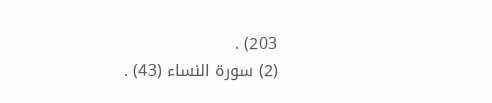203) .
(2) سورة النساء (43) .